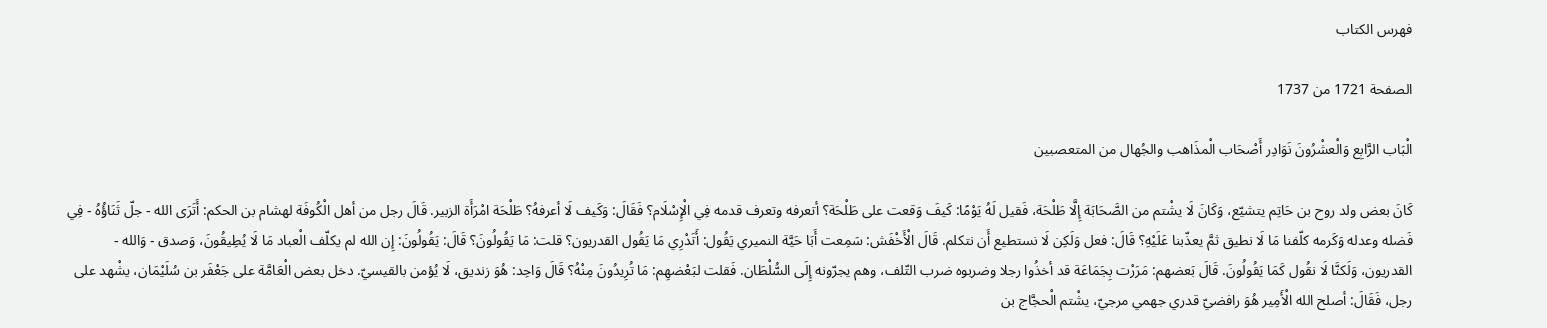فهرس الكتاب

الصفحة 1721 من 1737

الْبَاب الرَّابِع وَالْعشْرُونَ نَوَادِر أَصْحَاب الْمذَاهب والجُهال من المتعصبين

كَانَ بعض ولد روح بن حَاتِم يتشيّع، وَكَانَ لَا يشْتم من الصَّحَابَة إِلَّا طَلْحَة، فَقيل لَهُ يَوْمًا: كَيفَ وَقعت على طَلْحَة؟ أتعرفه وتعرف قدمه فِي الْإِسْلَام؟ فَقَالَ: وَكَيف لَا أعرفهُ؟ طَلْحَة امْرَأَة الزبير. قَالَ رجل من أهل الْكُوفَة لهشام بن الحكم: أَتَرَى الله - جلّ ثَنَاؤُهُ - فِي فَضله وعدله وَكَرمه كلّفنا مَا لَا نطيق ثمَّ يعذّبنا عَلَيْهِ؟ قَالَ: فعل وَلَكِن لَا نستطيع أَن نتكلم. قَالَ الْأَخْفَش: سَمِعت أَبَا حَيَّة النميري يَقُول: أَتَدْرِي مَا يَقُول القدريون؟ قلت: مَا يَقُولُونَ؟ قَالَ: يَقُولُونَ: إِن الله لم يكلّف الْعباد مَا لَا يُطِيقُونَ، وَصدق - وَالله - القدريون، وَلَكنَّا لَا نقُول كَمَا يَقُولُونَ. قَالَ بَعضهم: مَرَرْت بِجَمَاعَة قد أخذُوا رجلا وضربوه ضرب التّلف، وهم يجرّونه إِلَى السُّلْطَان. فَقلت لبَعْضهِم: مَا تُرِيدُونَ مِنْهُ؟ قَالَ وَاحِد: هُوَ زنديق، لَا يُؤمن بالقيسيّ. دخل بعض الْعَامَّة على جَعْفَر بن سُلَيْمَان، يشْهد على رجل، فَقَالَ: أصلح الله الْأَمِير هُوَ رافضيّ قدري جهمي مرجيّ، يشْتم الْحجَّاج بن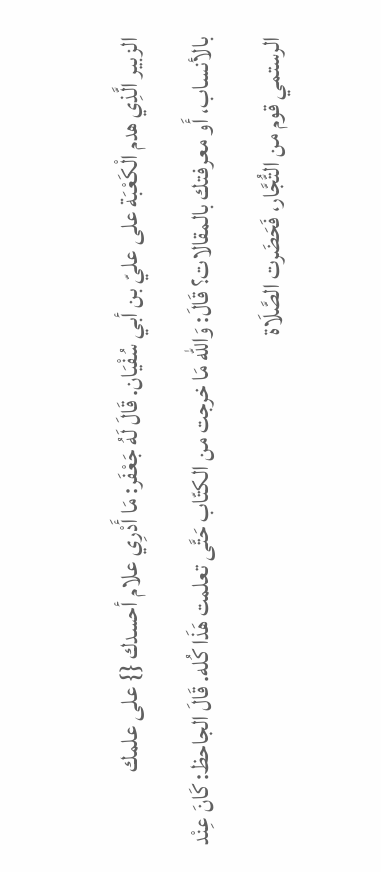الزبير الَّذِي هدم الْكَعْبَة على عليّ بن أبي سُفْيَان. قَالَ لَهُ جَعْفَر: مَا أَدْرِي علام أحسدك {} على علمك بالأنساب، أَو معرفتك بالمقالات؟ قَالَ: وَالله مَا خرجت من الكتّاب حَتَّى تعلمت هَذَا كُله. قَالَ الجاحظ: كَانَ عِنْد الرستمي قوم من التُّجَّار، فَحَضَرت الصَّلَاة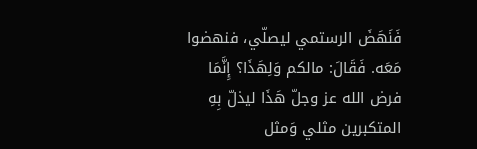فَنَهَضَ الرستمي ليصلّي، فنهضوا مَعَه. فَقَالَ: مالكم وَلِهَذَا؟ إِنَّمَا فرض الله عز وجلّ هَذَا ليذلّ بِهِ المتكبرين مثلي وَمثل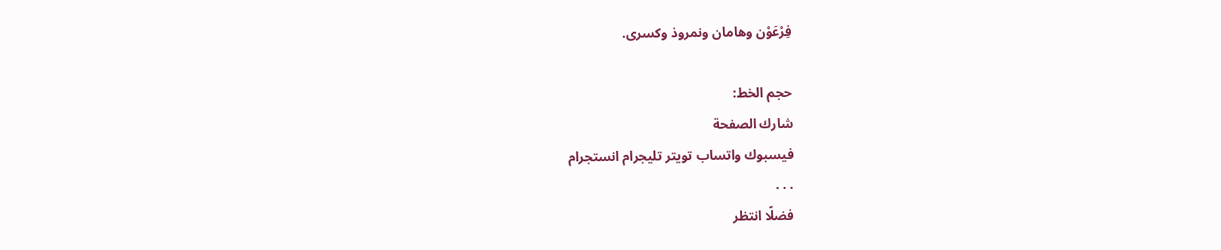فِرْعَوْن وهامان ونمروذ وكسرى.

حجم الخط:
شارك الصفحة
فيسبوك واتساب تويتر تليجرام انستجرام
. . .
فضلًا انتظر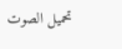تحميل الصوت